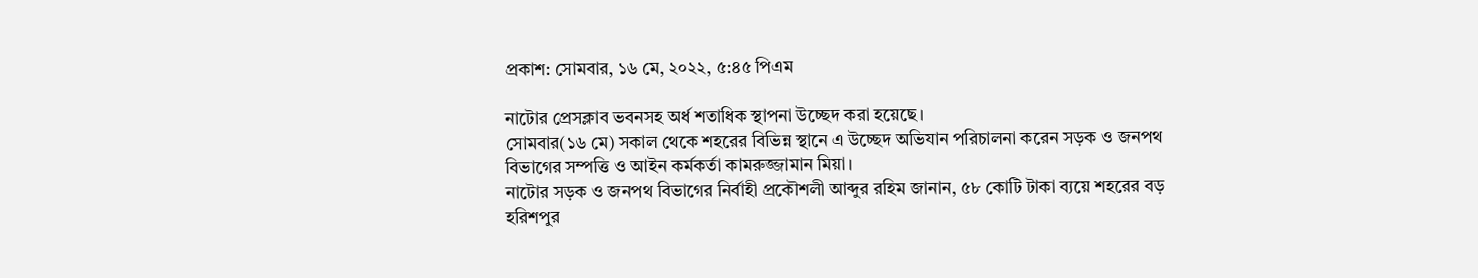প্রকাশ: সোমবার, ১৬ মে, ২০২২, ৫:৪৫ পিএম

নাটোর প্রেসক্লাব ভবনসহ অর্ধ শতাধিক স্থাপনা উচ্ছেদ করা হয়েছে।
সোমবার(১৬ মে) সকাল থেকে শহরের বিভিন্ন স্থানে এ উচ্ছেদ অভিযান পরিচালনা করেন সড়ক ও জনপথ বিভাগের সম্পত্তি ও আইন কর্মকর্তা কামরুজ্জামান মিয়া।
নাটোর সড়ক ও জনপথ বিভাগের নির্বাহী প্রকৌশলী আব্দুর রহিম জানান, ৫৮ কোটি টাকা ব্যয়ে শহরের বড় হরিশপুর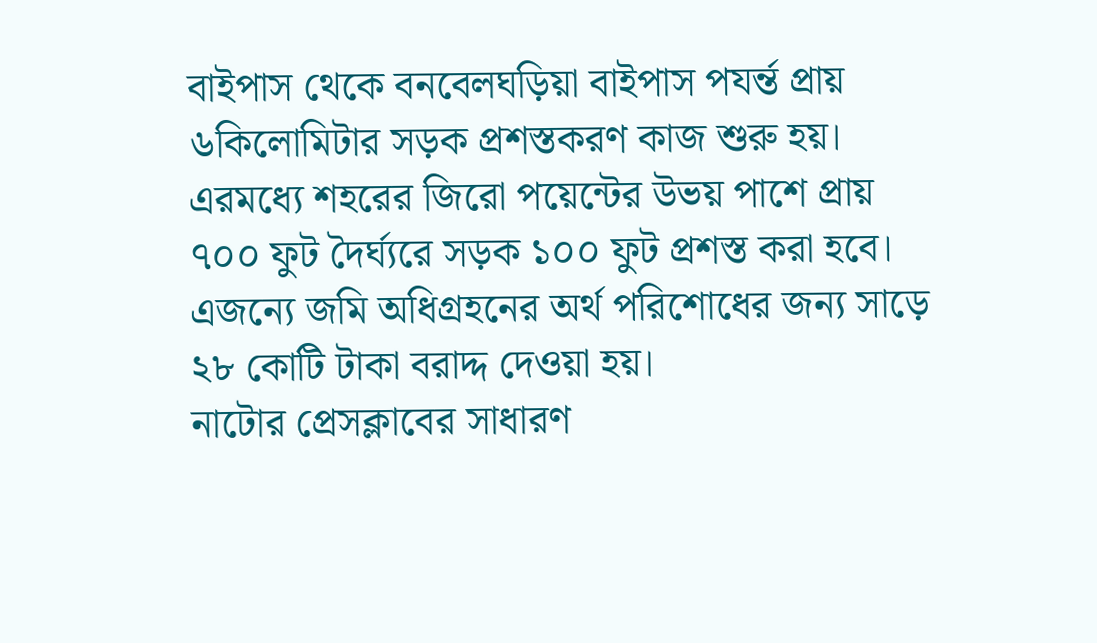বাইপাস থেকে বনবেলঘড়িয়া বাইপাস পযর্ন্ত প্রায় ৬কিলোমিটার সড়ক প্রশস্তকরণ কাজ শুরু হয়। এরমধ্যে শহরের জিরো পয়েন্টের উভয় পাশে প্রায় ৭০০ ফুট দৈর্ঘ্যরে সড়ক ১০০ ফুট প্রশস্ত করা হবে। এজন্যে জমি অধিগ্রহনের অর্থ পরিশোধের জন্য সাড়ে ২৮ কোটি টাকা বরাদ্দ দেওয়া হয়।
নাটোর প্রেসক্লাবের সাধারণ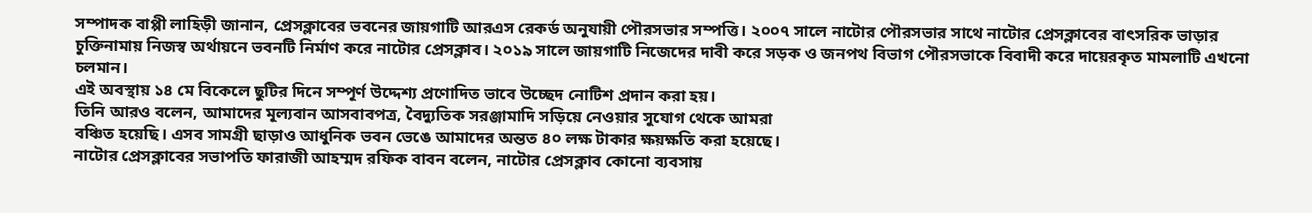সম্পাদক বাপ্পী লাহিড়ী জানান, প্রেসক্লাবের ভবনের জায়গাটি আরএস রেকর্ড অনুযায়ী পৌরসভার সম্পত্তি। ২০০৭ সালে নাটোর পৌরসভার সাথে নাটোর প্রেসক্লাবের বাৎসরিক ভাড়ার চুক্তিনামায় নিজস্ব অর্থায়নে ভবনটি নির্মাণ করে নাটোর প্রেসক্লাব। ২০১৯ সালে জায়গাটি নিজেদের দাবী করে সড়ক ও জনপথ বিভাগ পৌরসভাকে বিবাদী করে দায়েরকৃত মামলাটি এখনো চলমান।
এই অবস্থায় ১৪ মে বিকেলে ছুটির দিনে সম্পূর্ণ উদ্দেশ্য প্রণোদিত ভাবে উচ্ছেদ নোটিশ প্রদান করা হয়।
তিনি আরও বলেন, আমাদের মূল্যবান আসবাবপত্র, বৈদ্যুতিক সরঞ্জামাদি সড়িয়ে নেওয়ার সুযোগ থেকে আমরা
বঞ্চিত হয়েছি। এসব সামগ্রী ছাড়াও আধুনিক ভবন ভেঙে আমাদের অন্তত ৪০ লক্ষ টাকার ক্ষয়ক্ষতি করা হয়েছে।
নাটোর প্রেসক্লাবের সভাপতি ফারাজী আহম্মদ রফিক বাবন বলেন, নাটোর প্রেসক্লাব কোনো ব্যবসায়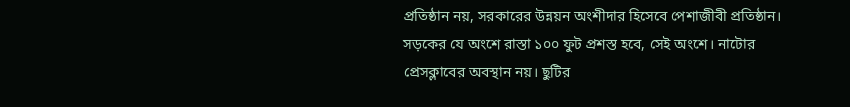প্রতিষ্ঠান নয়, সরকারের উন্নয়ন অংশীদার হিসেবে পেশাজীবী প্রতিষ্ঠান। সড়কের যে অংশে রাস্তা ১০০ ফুট প্রশস্ত হবে, সেই অংশে। নাটোর প্রেসক্লাবের অবস্থান নয়। ছুটির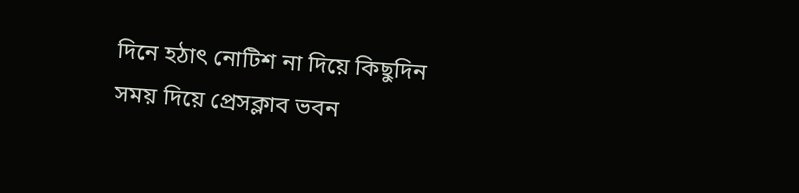দিনে হঠাৎ নোটিশ না দিয়ে কিছুদিন সময় দিয়ে প্রেসক্লাব ভবন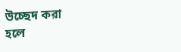উচ্ছেদ করা
হলে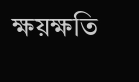ক্ষয়ক্ষতি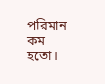পরিমান কম হতো।